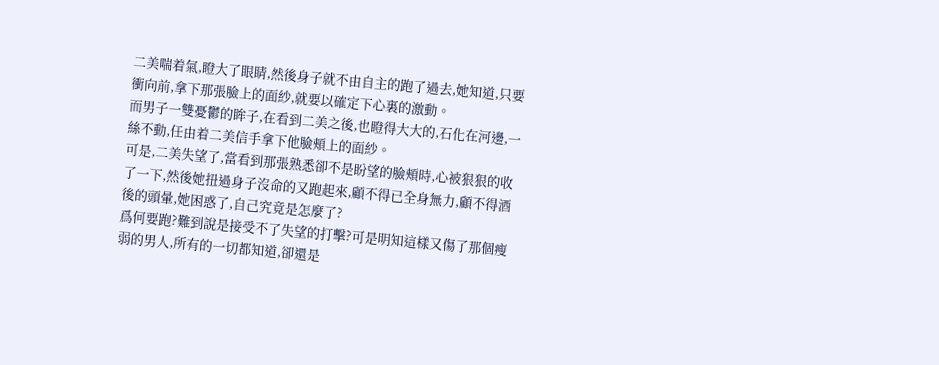二美喘着氣,瞪大了眼睛,然後身子就不由自主的跑了過去,她知道,只要衝向前,拿下那張臉上的面紗,就要以確定下心裏的激動。
而男子一雙憂鬱的眸子,在看到二美之後,也瞪得大大的,石化在河邊,一絲不動,任由着二美信手拿下他臉頰上的面紗。
可是,二美失望了,當看到那張熟悉卻不是盼望的臉頰時,心被狠狠的收了一下,然後她扭過身子沒命的又跑起來,顧不得已全身無力,顧不得酒後的頭暈,她困惑了,自己究竟是怎麼了?
爲何要跑?難到說是接受不了失望的打擊?可是明知這樣又傷了那個瘦弱的男人,所有的一切都知道,卻還是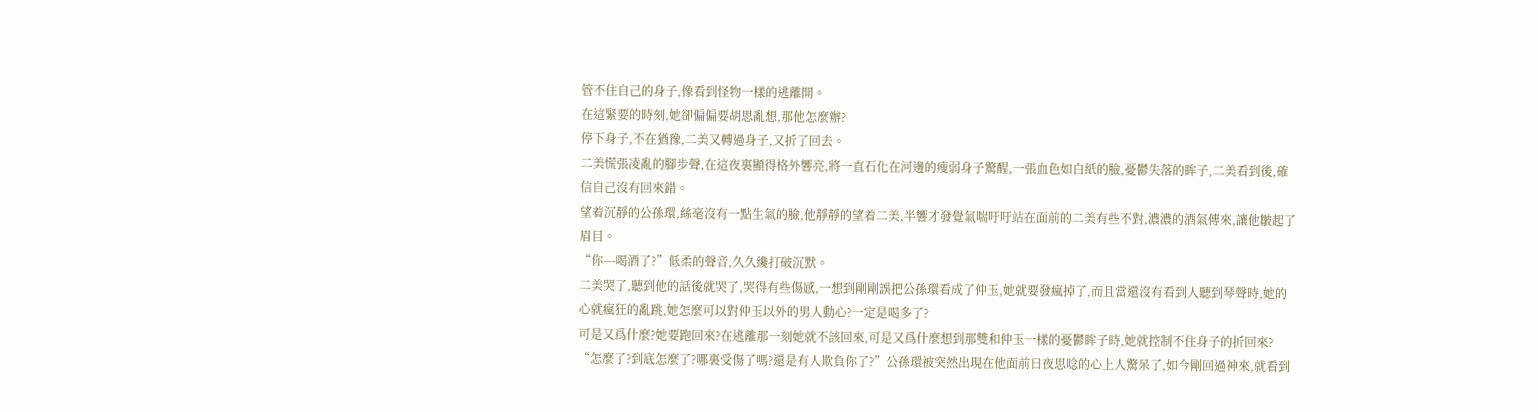管不住自己的身子,像看到怪物一樣的逃離開。
在這緊要的時刻,她卻偏偏要胡思亂想,那他怎麼辦?
停下身子,不在猶豫,二美又轉過身子,又折了回去。
二美慌張凌亂的腳步聲,在這夜裏顯得格外響亮,將一直石化在河邊的瘦弱身子驚醒,一張血色如白紙的臉,憂鬱失落的眸子,二美看到後,確信自己沒有回來錯。
望着沉靜的公孫環,絲毫沒有一點生氣的臉,他靜靜的望着二美,半響才發覺氣喘吁吁站在面前的二美有些不對,濃濃的酒氣傳來,讓他皺起了眉目。
“你---喝酒了?”低柔的聲音,久久纔打破沉默。
二美哭了,聽到他的話後就哭了,哭得有些傷感,一想到剛剛誤把公孫環看成了仲玉,她就要發瘋掉了,而且當還沒有看到人聽到琴聲時,她的心就瘋狂的亂跳,她怎麼可以對仲玉以外的男人動心?一定是喝多了?
可是又爲什麼?她要跑回來?在逃離那一刻她就不該回來,可是又爲什麼想到那雙和仲玉一樣的憂鬱眸子時,她就控制不住身子的折回來?
“怎麼了?到底怎麼了?哪裏受傷了嗎?還是有人欺負你了?”公孫環被突然出現在他面前日夜思唸的心上人驚呆了,如今剛回過神來,就看到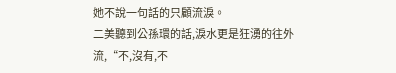她不說一句話的只顧流淚。
二美聽到公孫環的話,淚水更是狂湧的往外流,“不,沒有,不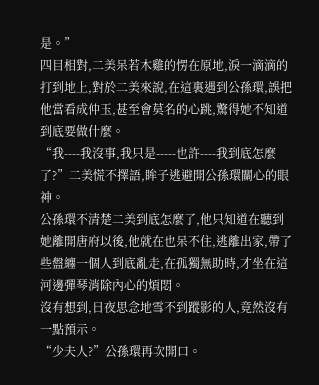是。”
四目相對,二美呆若木雞的愣在原地,淚一滴滴的打到地上,對於二美來說,在這裏遇到公孫環,誤把他當看成仲玉,甚至會莫名的心跳,驚得她不知道到底要做什麼。
“我----我沒事,我只是-----也許----我到底怎麼了?”二美慌不擇語,眸子逃避開公孫環關心的眼神。
公孫環不清楚二美到底怎麼了,他只知道在聽到她離開唐府以後,他就在也呆不住,逃離出家,帶了些盤纏一個人到底亂走,在孤獨無助時,才坐在這河邊彈琴消除內心的煩悶。
沒有想到,日夜思念地雪不到蹤影的人,竟然沒有一點預示。
“少夫人?”公孫環再次開口。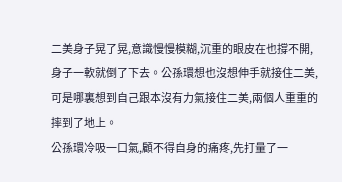二美身子晃了晃,意識慢慢模糊,沉重的眼皮在也撐不開,身子一軟就倒了下去。公孫環想也沒想伸手就接住二美,可是哪裏想到自己跟本沒有力氣接住二美,兩個人重重的摔到了地上。
公孫環冷吸一口氣,顧不得自身的痛疼,先打量了一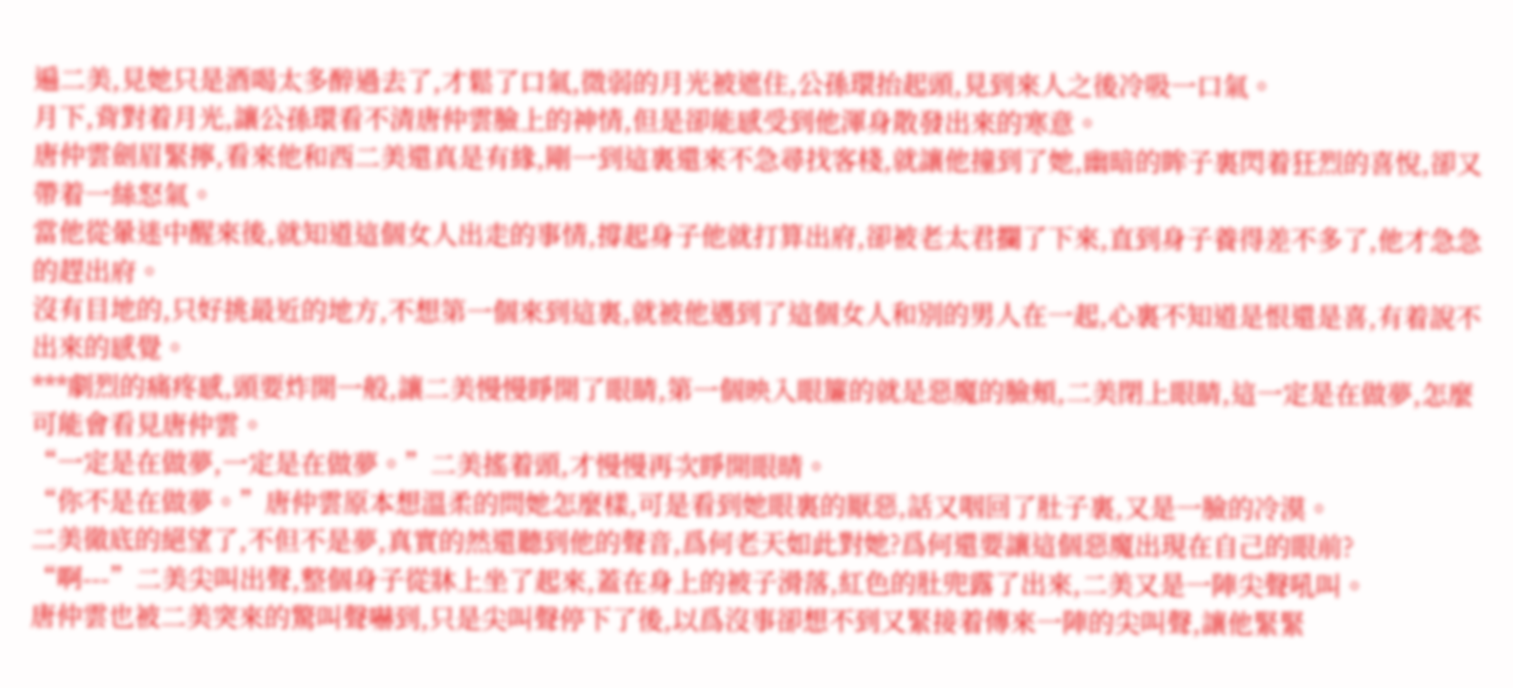遍二美,見她只是酒喝太多醉過去了,才鬆了口氣,微弱的月光被遮住,公孫環抬起頭,見到來人之後冷吸一口氣。
月下,背對着月光,讓公孫環看不清唐仲雲臉上的神情,但是卻能感受到他渾身散發出來的寒意。
唐仲雲劍眉緊擰,看來他和西二美還真是有緣,剛一到這裏還來不急尋找客棧,就讓他撞到了她,幽暗的眸子裏閃着狂烈的喜悅,卻又帶着一絲怒氣。
當他從暈迷中醒來後,就知道這個女人出走的事情,撐起身子他就打算出府,卻被老太君攔了下來,直到身子養得差不多了,他才急急的趕出府。
沒有目地的,只好挑最近的地方,不想第一個來到這裏,就被他遇到了這個女人和別的男人在一起,心裏不知道是恨還是喜,有着說不出來的感覺。
***劇烈的痛疼感,頭要炸開一般,讓二美慢慢睜開了眼睛,第一個映入眼簾的就是惡魔的臉頰,二美閉上眼睛,這一定是在做夢,怎麼可能會看見唐仲雲。
“一定是在做夢,一定是在做夢。”二美搖着頭,才慢慢再次睜開眼晴。
“你不是在做夢。”唐仲雲原本想溫柔的問她怎麼樣,可是看到她眼裏的厭惡,話又咽回了肚子裏,又是一臉的冷漠。
二美徹底的絕望了,不但不是夢,真實的然還聽到他的聲音,爲何老天如此對她?爲何還要讓這個惡魔出現在自己的眼前?
“啊---”二美尖叫出聲,整個身子從牀上坐了起來,蓋在身上的被子滑落,紅色的肚兜露了出來,二美又是一陣尖聲吼叫。
唐仲雲也被二美突來的驚叫聲嚇到,只是尖叫聲停下了後,以爲沒事卻想不到又緊接着傳來一陣的尖叫聲,讓他緊緊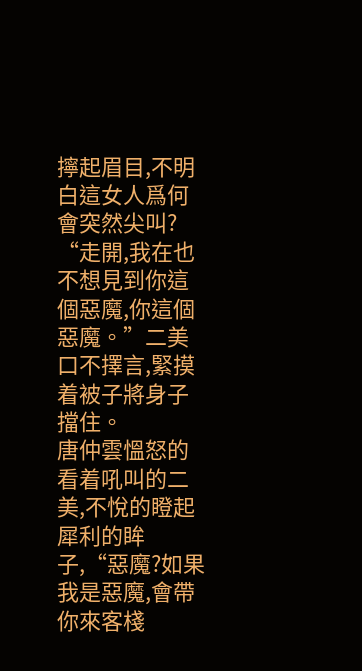擰起眉目,不明白這女人爲何會突然尖叫?
“走開,我在也不想見到你這個惡魔,你這個惡魔。”二美口不擇言,緊摸着被子將身子擋住。
唐仲雲慍怒的看着吼叫的二美,不悅的瞪起犀利的眸子,“惡魔?如果我是惡魔,會帶你來客棧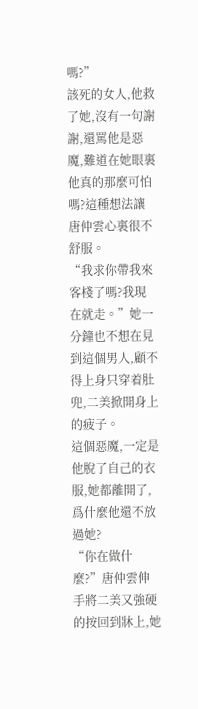嗎?”
該死的女人,他救了她,沒有一句謝謝,還罵他是惡魔,難道在她眼裏他真的那麼可怕嗎?這種想法讓唐仲雲心裏很不舒服。
“我求你帶我來客棧了嗎?我現在就走。”她一分鐘也不想在見到這個男人,顧不得上身只穿着肚兜,二美掀開身上的疲子。
這個惡魔,一定是他脫了自己的衣服,她都離開了,爲什麼他還不放過她?
“你在做什麼?”唐仲雲伸手將二美又強硬的按回到牀上,她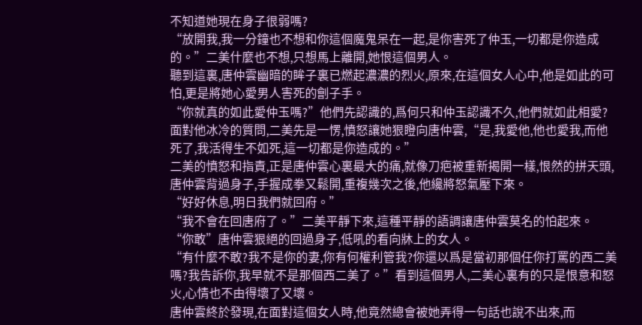不知道她現在身子很弱嗎?
“放開我,我一分鐘也不想和你這個魔鬼呆在一起,是你害死了仲玉,一切都是你造成的。”二美什麼也不想,只想馬上離開,她恨這個男人。
聽到這裏,唐仲雲幽暗的眸子裏已燃起濃濃的烈火,原來,在這個女人心中,他是如此的可怕,更是將她心愛男人害死的劊子手。
“你就真的如此愛仲玉嗎?”他們先認識的,爲何只和仲玉認識不久,他們就如此相愛?
面對他冰冷的質問,二美先是一愣,憤怒讓她狠瞪向唐仲雲,“是,我愛他,他也愛我,而他死了,我活得生不如死,這一切都是你造成的。”
二美的憤怒和指責,正是唐仲雲心裏最大的痛,就像刀疤被重新揭開一樣,恨然的拼天頭,唐仲雲背過身子,手握成拳又鬆開,重複幾次之後,他纔將怒氣壓下來。
“好好休息,明日我們就回府。”
“我不會在回唐府了。”二美平靜下來,這種平靜的語調讓唐仲雲莫名的怕起來。
“你敢”唐仲雲狠絕的回過身子,低吼的看向牀上的女人。
“有什麼不敢?我不是你的妻,你有何權利管我?你還以爲是當初那個任你打罵的西二美嗎?我告訴你,我早就不是那個西二美了。”看到這個男人,二美心裏有的只是恨意和怒火,心情也不由得壞了又壞。
唐仲雲終於發現,在面對這個女人時,他竟然總會被她弄得一句話也說不出來,而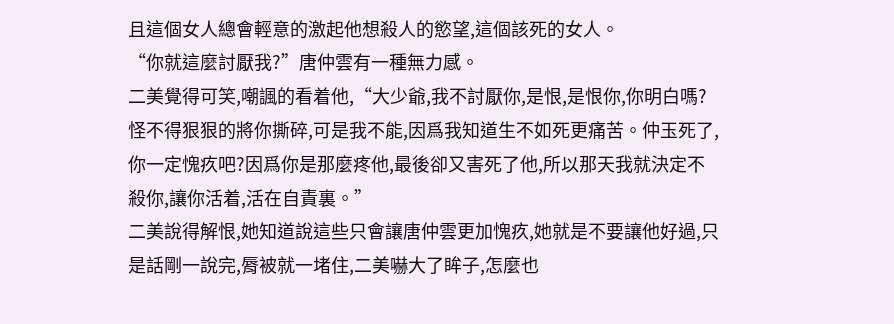且這個女人總會輕意的激起他想殺人的慾望,這個該死的女人。
“你就這麼討厭我?”唐仲雲有一種無力感。
二美覺得可笑,嘲諷的看着他,“大少爺,我不討厭你,是恨,是恨你,你明白嗎?怪不得狠狠的將你撕碎,可是我不能,因爲我知道生不如死更痛苦。仲玉死了,你一定愧疚吧?因爲你是那麼疼他,最後卻又害死了他,所以那天我就決定不殺你,讓你活着,活在自責裏。”
二美說得解恨,她知道說這些只會讓唐仲雲更加愧疚,她就是不要讓他好過,只是話剛一說完,脣被就一堵住,二美嚇大了眸子,怎麼也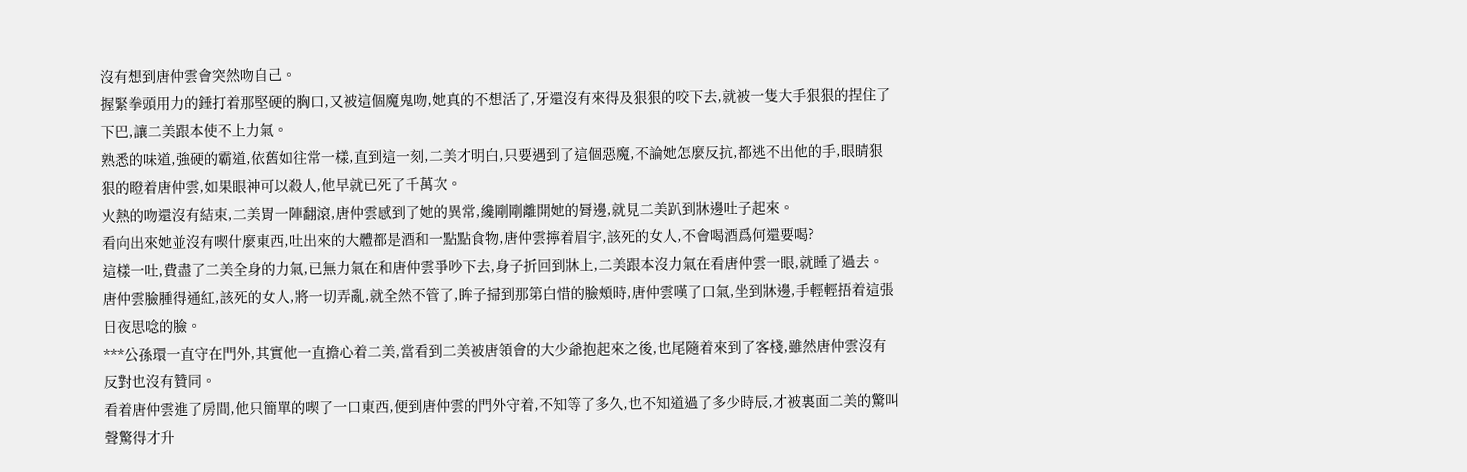沒有想到唐仲雲會突然吻自己。
握緊拳頭用力的錘打着那堅硬的胸口,又被這個魔鬼吻,她真的不想活了,牙還沒有來得及狠狠的咬下去,就被一隻大手狠狠的捏住了下巴,讓二美跟本使不上力氣。
熟悉的味道,強硬的霸道,依舊如往常一樣,直到這一刻,二美才明白,只要遇到了這個惡魔,不論她怎麼反抗,都逃不出他的手,眼睛狠狠的瞪着唐仲雲,如果眼神可以殺人,他早就已死了千萬次。
火熱的吻還沒有結束,二美胃一陣翻滾,唐仲雲感到了她的異常,纔剛剛離開她的脣邊,就見二美趴到牀邊吐子起來。
看向出來她並沒有喫什麼東西,吐出來的大體都是酒和一點點食物,唐仲雲擰着眉宇,該死的女人,不會喝酒爲何還要喝?
這樣一吐,費盡了二美全身的力氣,已無力氣在和唐仲雲爭吵下去,身子折回到牀上,二美跟本沒力氣在看唐仲雲一眼,就睡了過去。
唐仲雲臉腫得通紅,該死的女人,將一切弄亂,就全然不管了,眸子掃到那第白惜的臉頰時,唐仲雲嘆了口氣,坐到牀邊,手輕輕捂着這張日夜思唸的臉。
***公孫環一直守在門外,其實他一直擔心着二美,當看到二美被唐領會的大少爺抱起來之後,也尾隨着來到了客棧,雖然唐仲雲沒有反對也沒有贊同。
看着唐仲雲進了房間,他只簡單的喫了一口東西,便到唐仲雲的門外守着,不知等了多久,也不知道過了多少時辰,才被裏面二美的驚叫聲驚得才升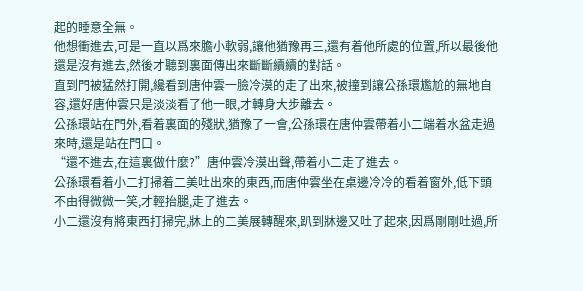起的睡意全無。
他想衝進去,可是一直以爲來膽小軟弱,讓他猶豫再三,還有着他所處的位置,所以最後他還是沒有進去,然後才聽到裏面傳出來斷斷續續的對話。
直到門被猛然打開,纔看到唐仲雲一臉冷漠的走了出來,被撞到讓公孫環尷尬的無地自容,還好唐仲雲只是淡淡看了他一眼,才轉身大步離去。
公孫環站在門外,看着裏面的殘狀,猶豫了一會,公孫環在唐仲雲帶着小二端着水盆走過來時,還是站在門口。
“還不進去,在這裏做什麼?”唐仲雲冷漠出聲,帶着小二走了進去。
公孫環看着小二打掃着二美吐出來的東西,而唐仲雲坐在桌邊冷冷的看着窗外,低下頭不由得微微一笑,才輕抬腿,走了進去。
小二還沒有將東西打掃完,牀上的二美展轉醒來,趴到牀邊又吐了起來,因爲剛剛吐過,所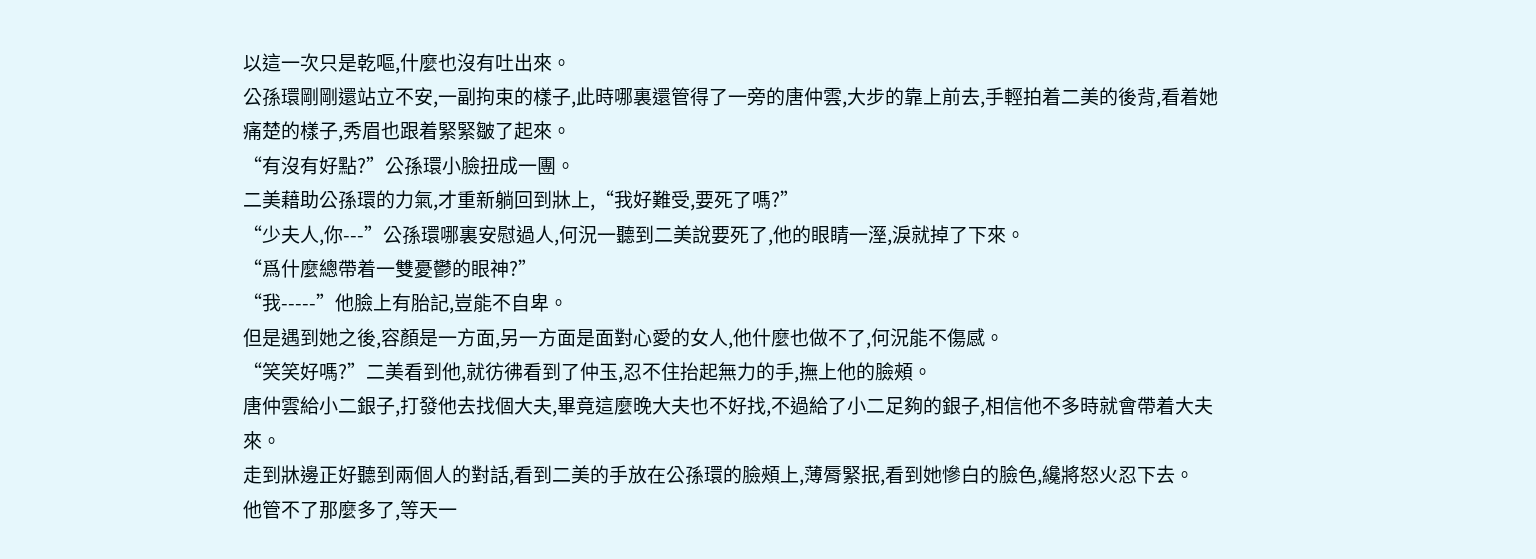以這一次只是乾嘔,什麼也沒有吐出來。
公孫環剛剛還站立不安,一副拘束的樣子,此時哪裏還管得了一旁的唐仲雲,大步的靠上前去,手輕拍着二美的後背,看着她痛楚的樣子,秀眉也跟着緊緊皺了起來。
“有沒有好點?”公孫環小臉扭成一團。
二美藉助公孫環的力氣,才重新躺回到牀上,“我好難受,要死了嗎?”
“少夫人,你---”公孫環哪裏安慰過人,何況一聽到二美說要死了,他的眼睛一溼,淚就掉了下來。
“爲什麼總帶着一雙憂鬱的眼神?”
“我-----”他臉上有胎記,豈能不自卑。
但是遇到她之後,容顏是一方面,另一方面是面對心愛的女人,他什麼也做不了,何況能不傷感。
“笑笑好嗎?”二美看到他,就彷彿看到了仲玉,忍不住抬起無力的手,撫上他的臉頰。
唐仲雲給小二銀子,打發他去找個大夫,畢竟這麼晚大夫也不好找,不過給了小二足夠的銀子,相信他不多時就會帶着大夫來。
走到牀邊正好聽到兩個人的對話,看到二美的手放在公孫環的臉頰上,薄脣緊抿,看到她慘白的臉色,纔將怒火忍下去。
他管不了那麼多了,等天一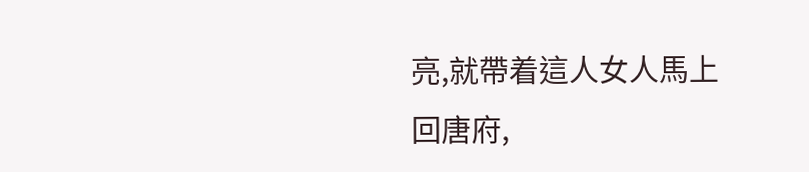亮,就帶着這人女人馬上回唐府,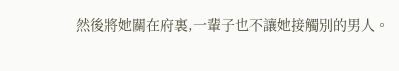然後將她關在府裏,一輩子也不讓她接觸別的男人。